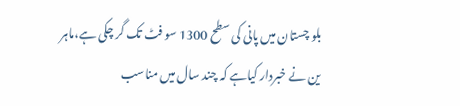بلو چستان میں پانی کی سطح 1300 سو فٹ تک گر چکی ہے،ماہر ین نے خبردار کیاہے کہ چند سال میں مناسب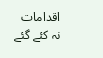اقدامات نہ کئے گئے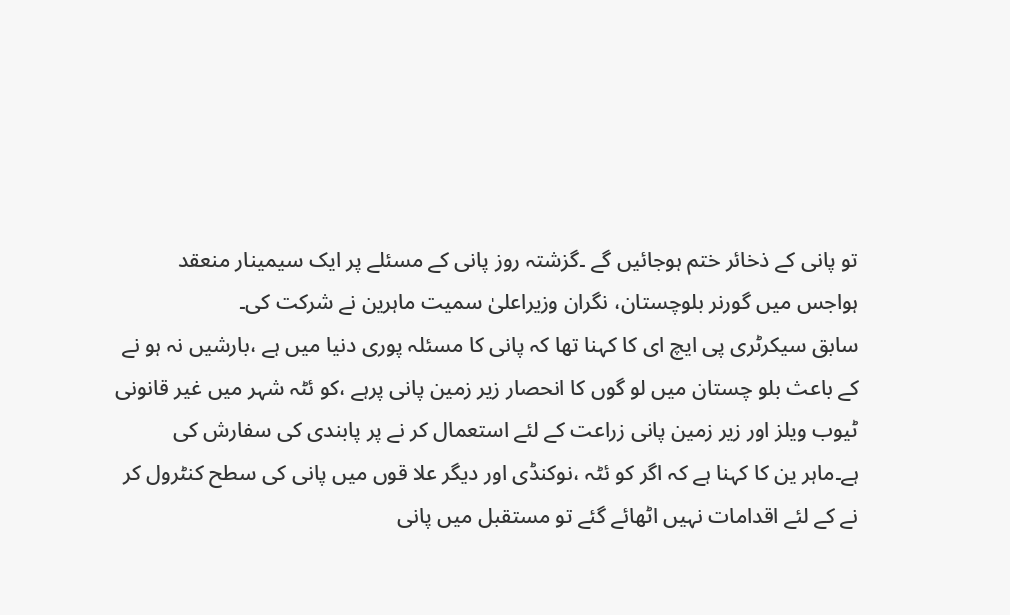تو پانی کے ذخائر ختم ہوجائیں گے ۔گزشتہ روز پانی کے مسئلے پر ایک سیمینار منعقد ہواجس میں گورنر بلوچستان، نگران وزیراعلیٰ سمیت ماہرین نے شرکت کی۔
سابق سیکرٹری پی ایچ ای کا کہنا تھا کہ پانی کا مسئلہ پوری دنیا میں ہے ،بارشیں نہ ہو نے کے باعث بلو چستان میں لو گوں کا انحصار زیر زمین پانی پرہے ،کو ئٹہ شہر میں غیر قانونی ٹیوب ویلز اور زیر زمین پانی زراعت کے لئے استعمال کر نے پر پابندی کی سفارش کی ہے۔ماہر ین کا کہنا ہے کہ اگر کو ئٹہ ،نوکنڈی اور دیگر علا قوں میں پانی کی سطح کنٹرول کر نے کے لئے اقدامات نہیں اٹھائے گئے تو مستقبل میں پانی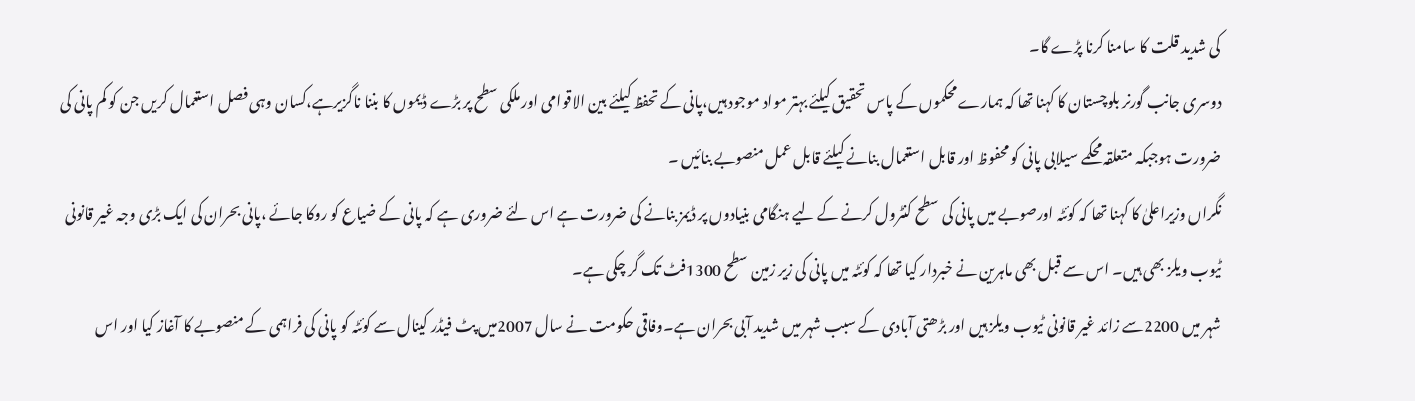کی شدید قلت کا سامنا کرنا پڑے گا۔
دوسری جانب گورنر بلوچستان کا کہنا تھا کہ ہمارے محکموں کے پاس تحقیق کیلئے بہتر مواد موجود ہیں،پانی کے تحفظ کیلئے بین الاقوامی اور ملکی سطح پر بڑے ڈیموں کا بننا ناگزیرہے،کسان وہی فصل استعمال کریں جن کو کم پانی کی ضرورت ہوجبکہ متعلقہ محکمے سیلابی پانی کو محفوظ اور قابل استعمال بنانے کیلئے قابل عمل منصوبے بنائیں ۔
نگراں وزیراعلیٰ کا کہنا تھا کہ کوئٹہ اورصوبے میں پانی کی سطح کنٹرول کرنے کے لیے ہنگامی بنیادوں پر ڈیمز بنانے کی ضرورت ہے اس لئے ضروری ہے کہ پانی کے ضیاع کو روکا جائے ،پانی بحران کی ایک بڑی وجہ غیر قانونی ٹیوب ویلز بھی ہیں۔ اس سے قبل بھی ماہرین نے خبردار کیا تھا کہ کوئٹہ میں پانی کی زیر زمین سطح 1300فٹ تک گر چکی ہے۔
شہر میں 2200سے زائد غیر قانونی ٹیوب ویلز ہیں اور بڑھتی آبادی کے سبب شہر میں شدید آبی بحران ہے۔وفاقی حکومت نے سال 2007میں پٹ فیڈر کینال سے کوئٹہ کو پانی کی فراہمی کے منصوبے کا آغاز کیا اور اس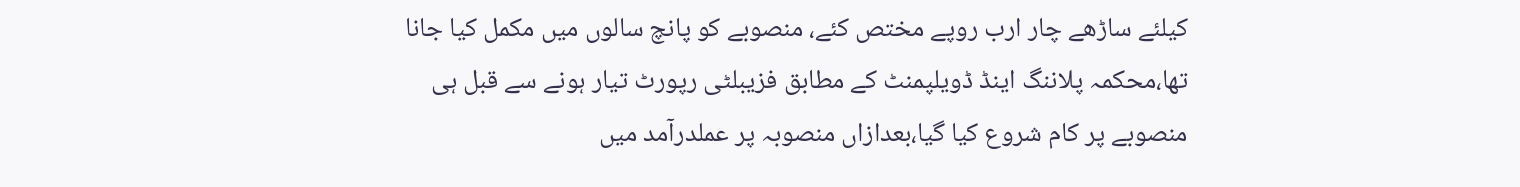کیلئے ساڑھے چار ارب روپے مختص کئے، منصوبے کو پانچ سالوں میں مکمل کیا جانا تھا،محکمہ پلاننگ اینڈ ڈویلپمنٹ کے مطابق فزیبلٹی رپورٹ تیار ہونے سے قبل ہی منصوبے پر کام شروع کیا گیا،بعدازاں منصوبہ پر عملدرآمد میں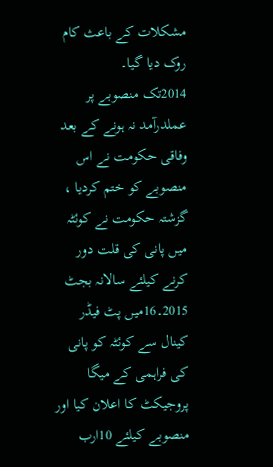مشکلات کے باعث کام روک دیا گیا۔
2014تک منصوبے پر عملدرآمد نہ ہونے کے بعد وفاقی حکومت نے اس منصوبے کو ختم کردیا ، گزشتہ حکومت نے کوئٹہ میں پانی کی قلت دور کرنے کیلئے سالانہ بجٹ 2015۔16میں پٹ فیڈر کینال سے کوئٹہ کو پانی کی فراہمی کے میگا پروجیکٹ کا اعلان کیا اور منصوبے کیلئے 10ارب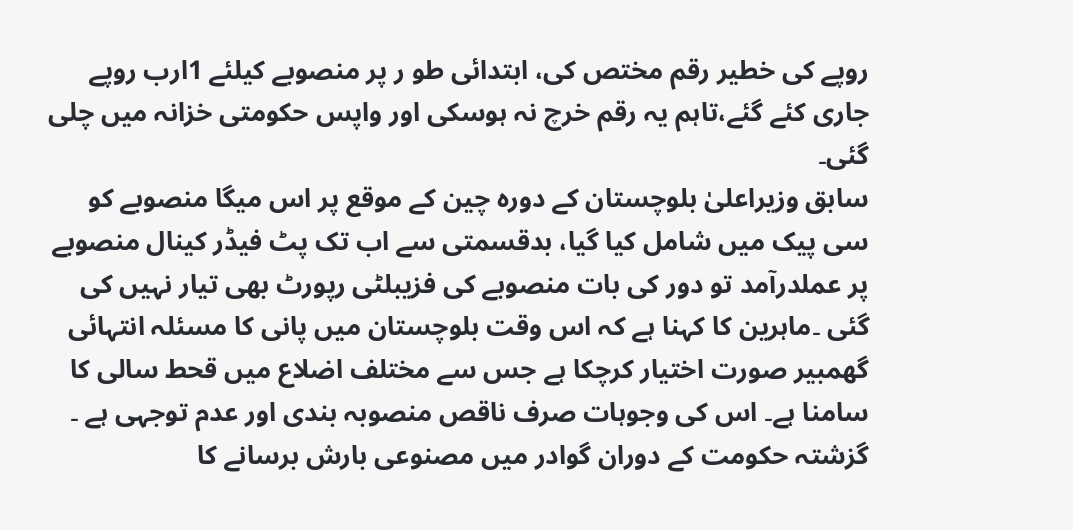روپے کی خطیر رقم مختص کی، ابتدائی طو ر پر منصوبے کیلئے 1ارب روپے جاری کئے گئے،تاہم یہ رقم خرچ نہ ہوسکی اور واپس حکومتی خزانہ میں چلی گئی۔
سابق وزیراعلیٰ بلوچستان کے دورہ چین کے موقع پر اس میگا منصوبے کو سی پیک میں شامل کیا گیا، بدقسمتی سے اب تک پٹ فیڈر کینال منصوبے پر عملدرآمد تو دور کی بات منصوبے کی فزیبلٹی رپورٹ بھی تیار نہیں کی گئی ۔ماہرین کا کہنا ہے کہ اس وقت بلوچستان میں پانی کا مسئلہ انتہائی گھمبیر صورت اختیار کرچکا ہے جس سے مختلف اضلاع میں قحط سالی کا سامنا ہے۔ اس کی وجوہات صرف ناقص منصوبہ بندی اور عدم توجہی ہے ۔
گزشتہ حکومت کے دوران گوادر میں مصنوعی بارش برسانے کا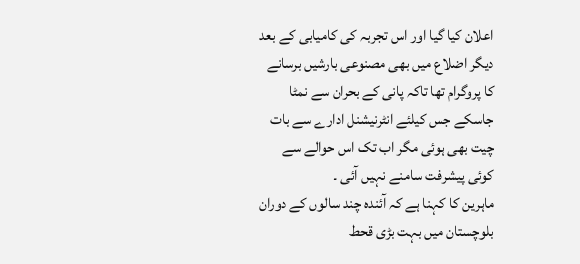اعلان کیا گیا اور اس تجربہ کی کامیابی کے بعد دیگر اضلاع میں بھی مصنوعی بارشیں برسانے کا پروگرام تھا تاکہ پانی کے بحران سے نمٹا جاسکے جس کیلئے انٹرنیشنل ادارے سے بات چیت بھی ہوئی مگر اب تک اس حوالے سے کوئی پیشرفت سامنے نہیں آئی ۔
ماہرین کا کہنا ہے کہ آئندہ چند سالوں کے دوران بلوچستان میں بہت بڑی قحط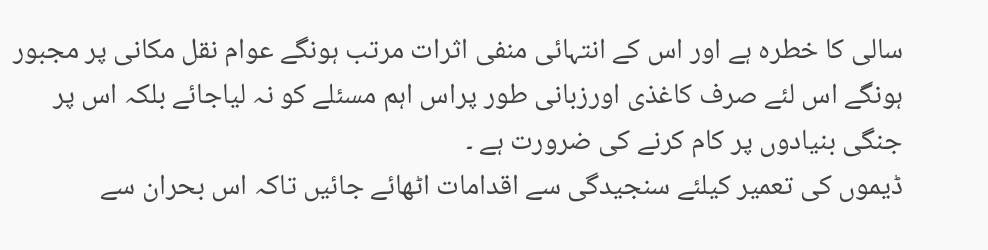سالی کا خطرہ ہے اور اس کے انتہائی منفی اثرات مرتب ہونگے عوام نقل مکانی پر مجبور ہونگے اس لئے صرف کاغذی اورزبانی طور پراس اہم مسئلے کو نہ لیاجائے بلکہ اس پر جنگی بنیادوں پر کام کرنے کی ضرورت ہے ۔
ڈیموں کی تعمیر کیلئے سنجیدگی سے اقدامات اٹھائے جائیں تاکہ اس بحران سے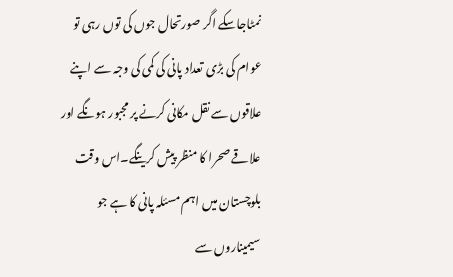نمٹاجاسکے اگر صورتحال جوں کی توں رہی تو عوام کی بڑی تعداد پانی کی کمی کی وجہ سے اپنے علاقوں سے نقل مکانی کرنے پر مجبور ہونگے اور علاقے صحرا کا منظر پیش کرینگے۔اس وقت بلوچستان میں اہم مسئلہ پانی کا ہے جو سیمیناروں سے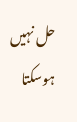حل نہیں ہوسکتا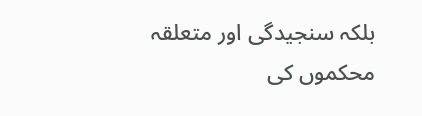بلکہ سنجیدگی اور متعلقہ محکموں کی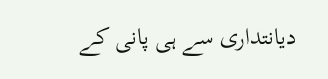دیانتداری سے ہی پانی کے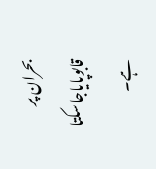بحران پر قابوپایاجاسکتا ہے۔